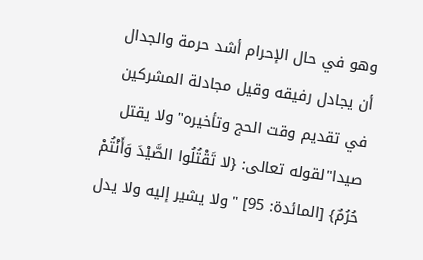وهو في حال الإحرام أشد حرمة والجدال أن يجادل رفيقه وقيل مجادلة المشركين في تقديم وقت الحج وتأخيره"ولا يقتل صيدا"لقوله تعالى: {لا تَقْتُلُوا الصَّيْدَ وَأَنْتُمْ حُرُمٌ} [المائدة: 95] "ولا يشير إليه ولا يدل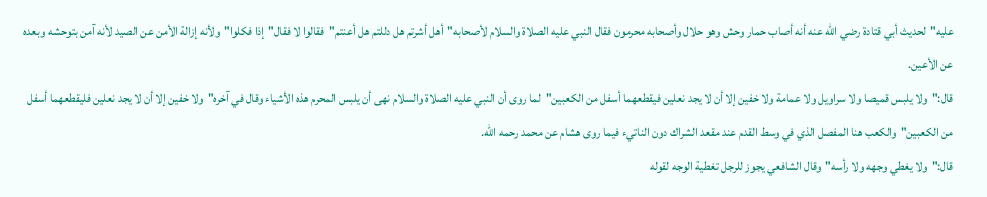عليه"لحديث أبي قتادة رضي الله عنه أنه أصاب حمار وحش وهو حلال وأصحابه محرمون فقال النبي عليه الصلاة والسلام لأصحابه"أهل أشرتم هل دللتم هل أعنتم"فقالوا لا فقال"إذا فكلوا"ولأنه إزالة الأمن عن الصيد لأنه آمن بتوحشه وبعده عن الأعين.
قال:"ولا يلبس قميصا ولا سراويل ولا عمامة ولا خفين إلا أن لا يجد نعلين فيقطعهما أسفل من الكعبين"لما روى أن النبي عليه الصلاة والسلام نهى أن يلبس المحرم هذه الأشياء وقال في آخره"ولا خفين إلا أن لا يجد نعلين فليقطعهما أسفل من الكعبين"والكعب هنا المفصل الذي في وسط القدم عند مقعد الشراك دون الناتيء فيما روى هشام عن محمد رحمه الله.
قال:"ولا يغطي وجهه ولا رأسه"وقال الشافعي يجوز للرجل تغطية الوجه لقوله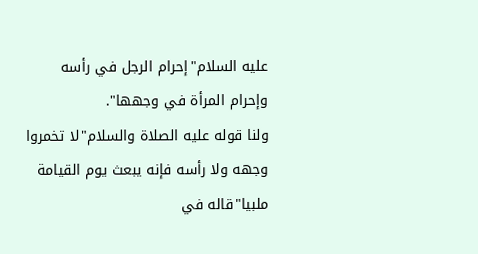عليه السلام"إحرام الرجل في رأسه وإحرام المرأة في وجهها".
ولنا قوله عليه الصلاة والسلام"لا تخمروا وجهه ولا رأسه فإنه يبعث يوم القيامة ملبيا"قاله في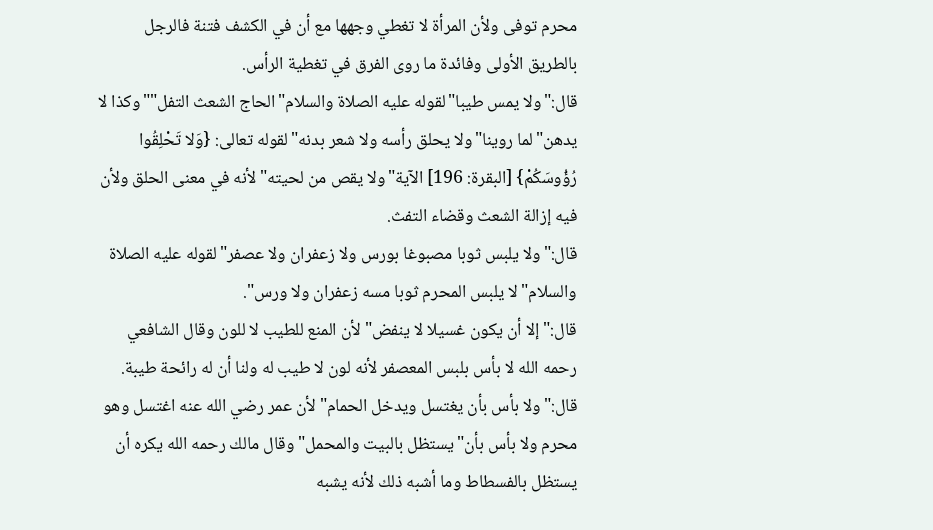محرم توفى ولأن المرأة لا تغطي وجهها مع أن في الكشف فتنة فالرجل بالطريق الأولى وفائدة ما روى الفرق في تغطية الرأس.
قال:"ولا يمس طيبا"لقوله عليه الصلاة والسلام"الحاج الشعث التفل""وكذا لا يدهن"لما روينا"ولا يحلق رأسه ولا شعر بدنه"لقوله تعالى: {وَلا تَحْلِقُوا رُؤُوسَكُمْ} [البقرة: 196] الآية"ولا يقص من لحيته"لأنه في معنى الحلق ولأن فيه إزالة الشعث وقضاء التفث.
قال:"ولا يلبس ثوبا مصبوغا بورس ولا زعفران ولا عصفر"لقوله عليه الصلاة والسلام"لا يلبس المحرم ثوبا مسه زعفران ولا ورس".
قال:"إلا أن يكون غسيلا لا ينفض"لأن المنع للطيب لا للون وقال الشافعي رحمه الله لا بأس بلبس المعصفر لأنه لون لا طيب له ولنا أن له رائحة طيبة.
قال:"ولا بأس بأن يغتسل ويدخل الحمام"لأن عمر رضي الله عنه اغتسل وهو محرم ولا بأس بأن"يستظل بالبيت والمحمل"وقال مالك رحمه الله يكره أن يستظل بالفسطاط وما أشبه ذلك لأنه يشبه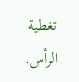تغطية الرأس.